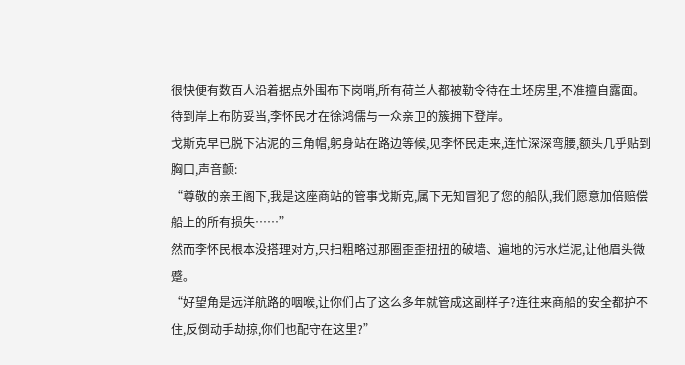很快便有数百人沿着据点外围布下岗哨,所有荷兰人都被勒令待在土坯房里,不准擅自露面。
待到岸上布防妥当,李怀民才在徐鸿儒与一众亲卫的簇拥下登岸。
戈斯克早已脱下沾泥的三角帽,躬身站在路边等候,见李怀民走来,连忙深深弯腰,额头几乎贴到胸口,声音颤:
“尊敬的亲王阁下,我是这座商站的管事戈斯克,属下无知冒犯了您的船队,我们愿意加倍赔偿船上的所有损失……”
然而李怀民根本没搭理对方,只扫粗略过那圈歪歪扭扭的破墙、遍地的污水烂泥,让他眉头微蹙。
“好望角是远洋航路的咽喉,让你们占了这么多年就管成这副样子?连往来商船的安全都护不住,反倒动手劫掠,你们也配守在这里?”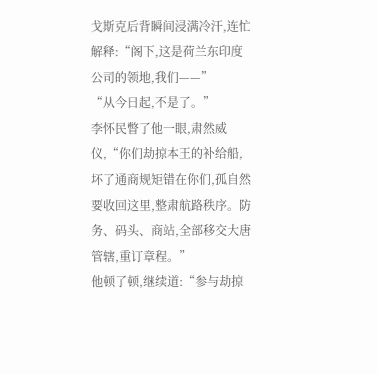戈斯克后背瞬间浸满冷汗,连忙解释:“阁下,这是荷兰东印度公司的领地,我们——”
“从今日起,不是了。”
李怀民瞥了他一眼,肃然威仪,“你们劫掠本王的补给船,坏了通商规矩错在你们,孤自然要收回这里,整肃航路秩序。防务、码头、商站,全部移交大唐管辖,重订章程。”
他顿了顿,继续道:“参与劫掠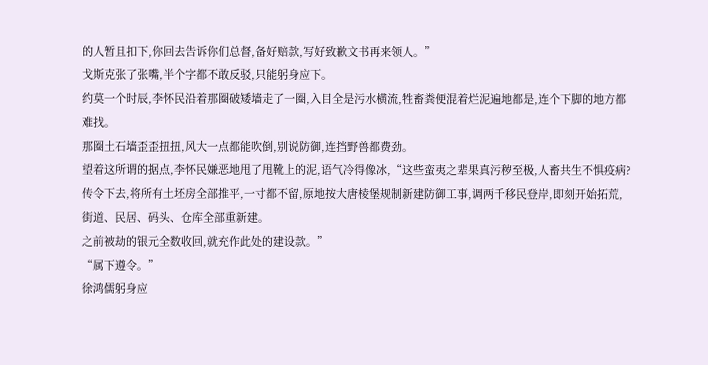的人暂且扣下,你回去告诉你们总督,备好赔款,写好致歉文书再来领人。”
戈斯克张了张嘴,半个字都不敢反驳,只能躬身应下。
约莫一个时辰,李怀民沿着那圈破矮墙走了一圈,入目全是污水横流,牲畜粪便混着烂泥遍地都是,连个下脚的地方都难找。
那圈土石墙歪歪扭扭,风大一点都能吹倒,别说防御,连挡野兽都费劲。
望着这所谓的据点,李怀民嫌恶地甩了甩靴上的泥,语气冷得像冰,“这些蛮夷之辈果真污秽至极,人畜共生不惧疫病?
传令下去,将所有土坯房全部推平,一寸都不留,原地按大唐棱堡规制新建防御工事,调两千移民登岸,即刻开始拓荒,街道、民居、码头、仓库全部重新建。
之前被劫的银元全数收回,就充作此处的建设款。”
“属下遵令。”
徐鸿儒躬身应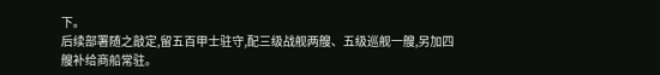下。
后续部署随之敲定,留五百甲士驻守,配三级战舰两艘、五级巡舰一艘,另加四艘补给商船常驻。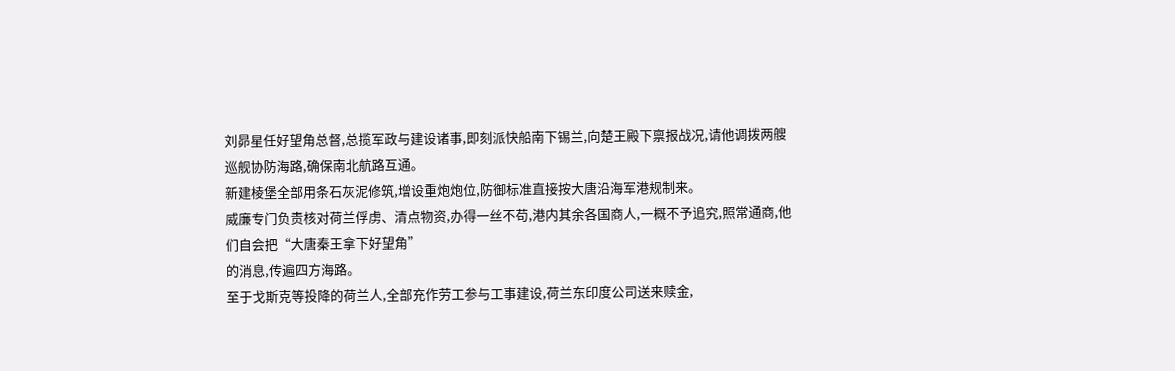刘昴星任好望角总督,总揽军政与建设诸事,即刻派快船南下锡兰,向楚王殿下禀报战况,请他调拨两艘巡舰协防海路,确保南北航路互通。
新建棱堡全部用条石灰泥修筑,增设重炮炮位,防御标准直接按大唐沿海军港规制来。
威廉专门负责核对荷兰俘虏、清点物资,办得一丝不苟,港内其余各国商人,一概不予追究,照常通商,他们自会把“大唐秦王拿下好望角”
的消息,传遍四方海路。
至于戈斯克等投降的荷兰人,全部充作劳工参与工事建设,荷兰东印度公司送来赎金,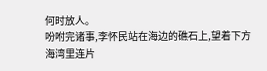何时放人。
吩咐完诸事,李怀民站在海边的礁石上,望着下方海湾里连片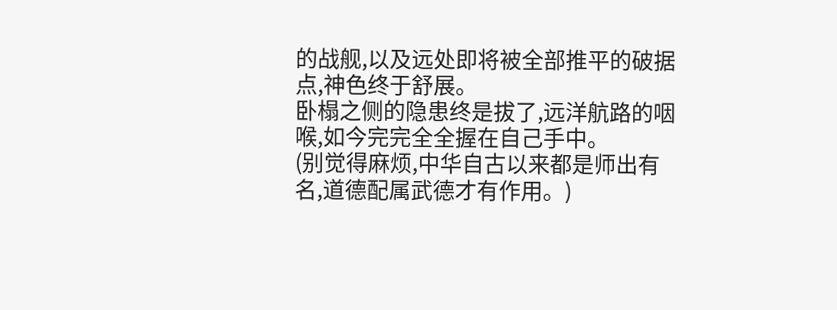的战舰,以及远处即将被全部推平的破据点,神色终于舒展。
卧榻之侧的隐患终是拔了,远洋航路的咽喉,如今完完全全握在自己手中。
(别觉得麻烦,中华自古以来都是师出有名,道德配属武德才有作用。)